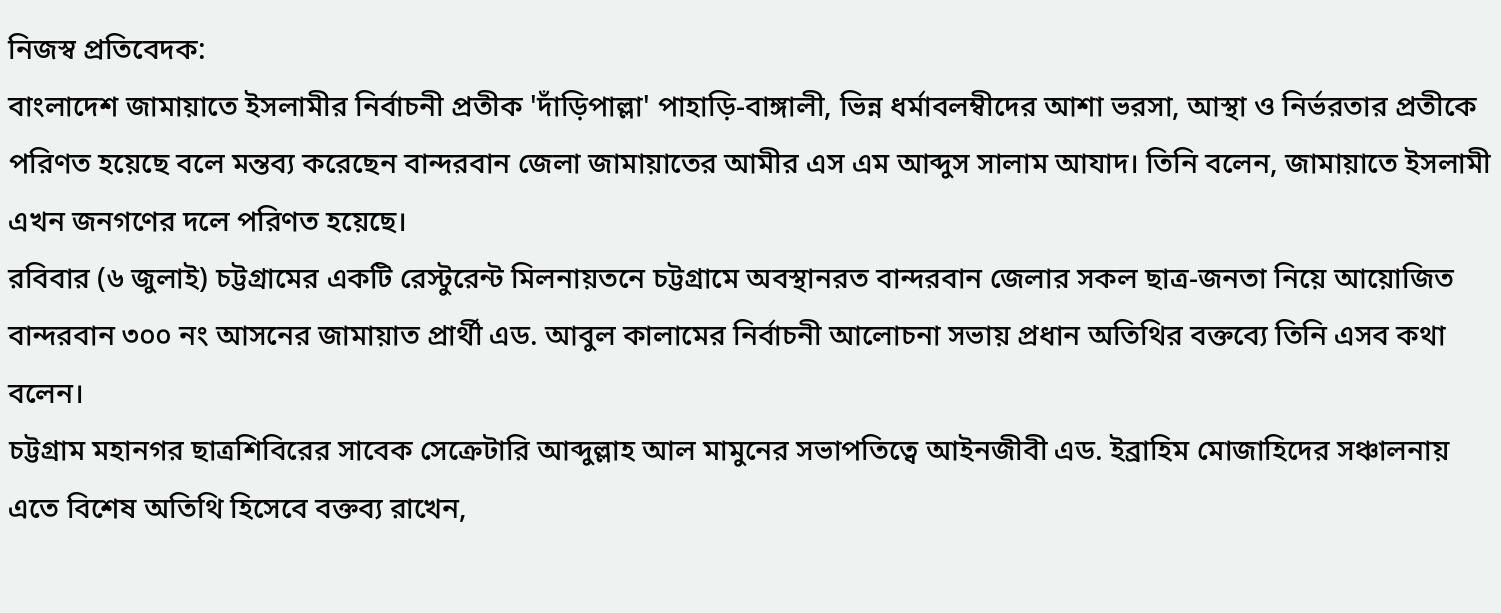নিজস্ব প্রতিবেদক:
বাংলাদেশ জামায়াতে ইসলামীর নির্বাচনী প্রতীক 'দাঁড়িপাল্লা' পাহাড়ি-বাঙ্গালী, ভিন্ন ধর্মাবলম্বীদের আশা ভরসা, আস্থা ও নির্ভরতার প্রতীকে পরিণত হয়েছে বলে মন্তব্য করেছেন বান্দরবান জেলা জামায়াতের আমীর এস এম আব্দুস সালাম আযাদ। তিনি বলেন, জামায়াতে ইসলামী এখন জনগণের দলে পরিণত হয়েছে।
রবিবার (৬ জুলাই) চট্টগ্রামের একটি রেস্টুরেন্ট মিলনায়তনে চট্টগ্রামে অবস্থানরত বান্দরবান জেলার সকল ছাত্র-জনতা নিয়ে আয়োজিত বান্দরবান ৩০০ নং আসনের জামায়াত প্রার্থী এড. আবুল কালামের নির্বাচনী আলোচনা সভায় প্রধান অতিথির বক্তব্যে তিনি এসব কথা বলেন।
চট্টগ্রাম মহানগর ছাত্রশিবিরের সাবেক সেক্রেটারি আব্দুল্লাহ আল মামুনের সভাপতিত্বে আইনজীবী এড. ইব্রাহিম মোজাহিদের সঞ্চালনায় এতে বিশেষ অতিথি হিসেবে বক্তব্য রাখেন,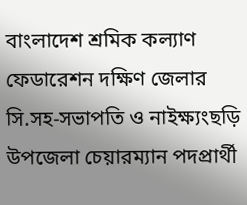বাংলাদেশ শ্রমিক কল্যাণ ফেডারেশন দক্ষিণ জেলার সি.সহ-সভাপতি ও নাইক্ষ্যংছড়ি উপজেলা চেয়ারম্যান পদপ্রার্থী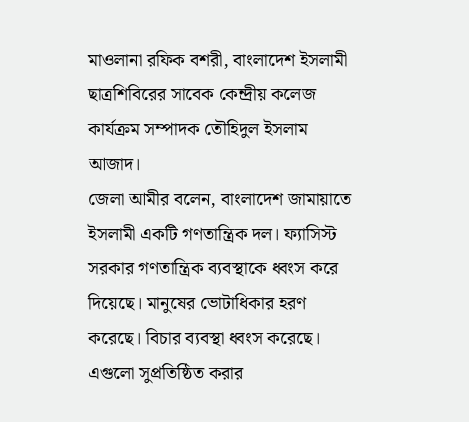মাওলানা রফিক বশরী, বাংলাদেশ ইসলামী ছাত্রশিবিরের সাবেক কেন্দ্রীয় কলেজ কার্যক্রম সম্পাদক তৌহিদুল ইসলাম আজাদ।
জেলা আমীর বলেন, বাংলাদেশ জামায়াতে ইসলামী একটি গণতান্ত্রিক দল। ফ্যাসিস্ট সরকার গণতান্ত্রিক ব্যবস্থাকে ধ্বংস করে দিয়েছে। মানুষের ভোটাধিকার হরণ করেছে। বিচার ব্যবস্থা ধ্বংস করেছে। এগুলো সুপ্রতিষ্ঠিত করার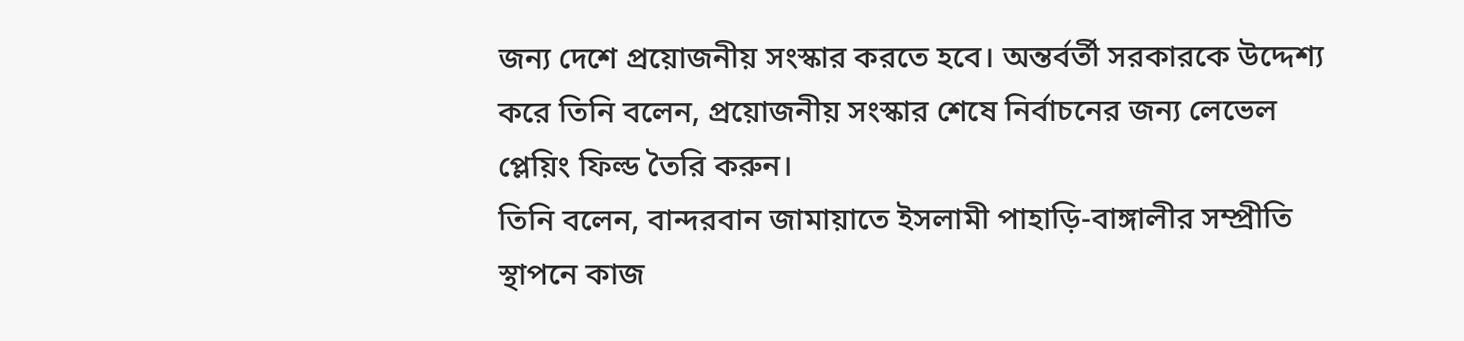জন্য দেশে প্রয়োজনীয় সংস্কার করতে হবে। অন্তর্বর্তী সরকারকে উদ্দেশ্য করে তিনি বলেন, প্রয়োজনীয় সংস্কার শেষে নির্বাচনের জন্য লেভেল প্লেয়িং ফিল্ড তৈরি করুন।
তিনি বলেন, বান্দরবান জামায়াতে ইসলামী পাহাড়ি-বাঙ্গালীর সম্প্রীতি স্থাপনে কাজ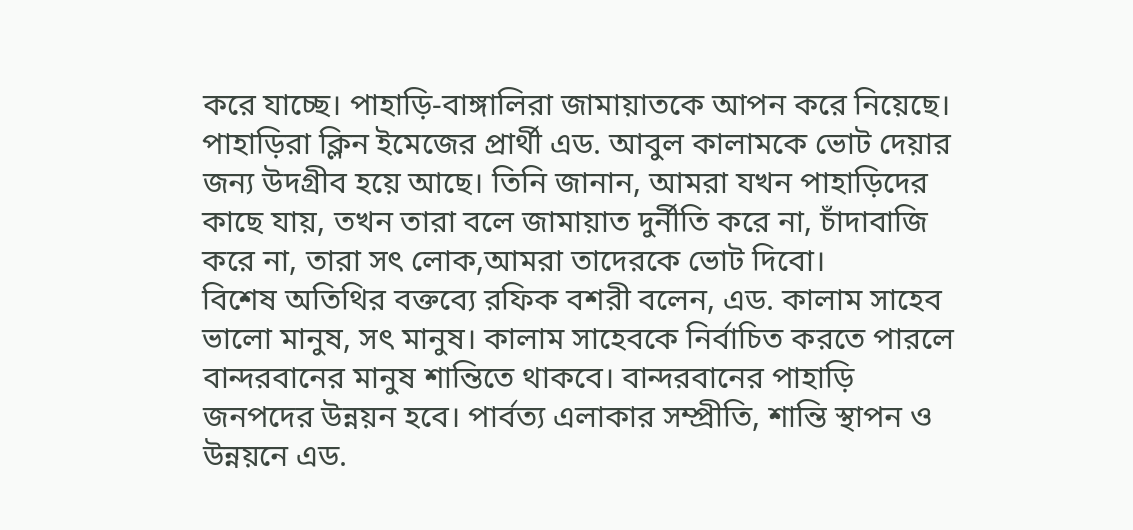করে যাচ্ছে। পাহাড়ি-বাঙ্গালিরা জামায়াতকে আপন করে নিয়েছে। পাহাড়িরা ক্লিন ইমেজের প্রার্থী এড. আবুল কালামকে ভোট দেয়ার জন্য উদগ্রীব হয়ে আছে। তিনি জানান, আমরা যখন পাহাড়িদের কাছে যায়, তখন তারা বলে জামায়াত দুর্নীতি করে না, চাঁদাবাজি করে না, তারা সৎ লোক,আমরা তাদেরকে ভোট দিবো।
বিশেষ অতিথির বক্তব্যে রফিক বশরী বলেন, এড. কালাম সাহেব ভালো মানুষ, সৎ মানুষ। কালাম সাহেবকে নির্বাচিত করতে পারলে বান্দরবানের মানুষ শান্তিতে থাকবে। বান্দরবানের পাহাড়ি জনপদের উন্নয়ন হবে। পার্বত্য এলাকার সম্প্রীতি, শান্তি স্থাপন ও উন্নয়নে এড.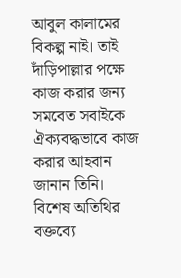আবুল কালামের বিকল্প নাই। তাই দাঁড়িপাল্লার পক্ষে কাজ করার জন্য সমবেত সবাইকে ঐক্যবদ্ধভাবে কাজ করার আহবান জানান তিনি।
বিশেষ অতিথির বক্তব্যে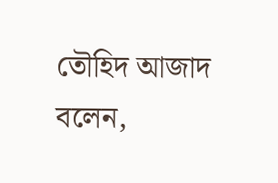তৌহিদ আজাদ বলেন,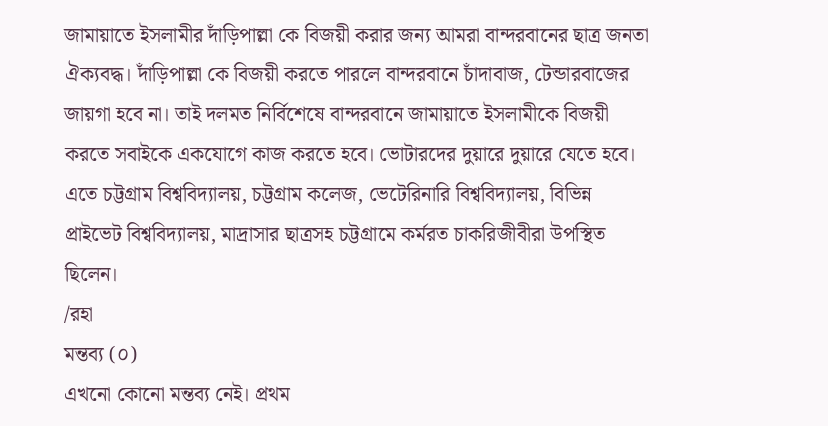জামায়াতে ইসলামীর দাঁড়িপাল্লা কে বিজয়ী করার জন্য আমরা বান্দরবানের ছাত্র জনতা ঐক্যবদ্ধ। দাঁড়িপাল্লা কে বিজয়ী করতে পারলে বান্দরবানে চাঁদাবাজ, টেন্ডারবাজের জায়গা হবে না। তাই দলমত নির্বিশেষে বান্দরবানে জামায়াতে ইসলামীকে বিজয়ী করতে সবাইকে একযোগে কাজ করতে হবে। ভোটারদের দুয়ারে দুয়ারে যেতে হবে।
এতে চট্টগ্রাম বিশ্ববিদ্যালয়, চট্টগ্রাম কলেজ, ভেটেরিনারি বিশ্ববিদ্যালয়, বিভিন্ন প্রাইভেট বিশ্ববিদ্যালয়, মাদ্রাসার ছাত্রসহ চট্টগ্রামে কর্মরত চাকরিজীবীরা উপস্থিত ছিলেন।
/রহা
মন্তব্য (০)
এখনো কোনো মন্তব্য নেই। প্রথম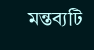মন্তব্যটি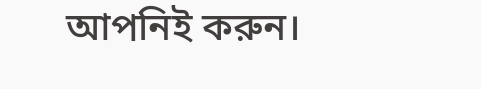আপনিই করুন।